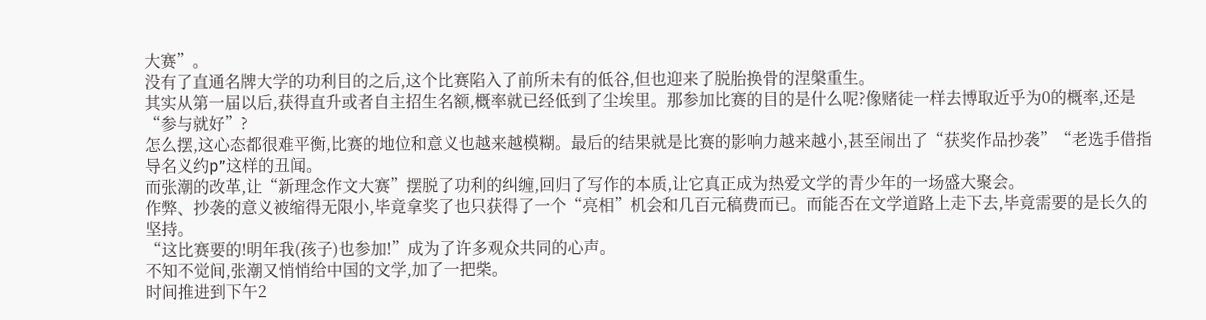大赛”。
没有了直通名牌大学的功利目的之后,这个比赛陷入了前所未有的低谷,但也迎来了脱胎换骨的涅槃重生。
其实从第一届以后,获得直升或者自主招生名额,概率就已经低到了尘埃里。那参加比赛的目的是什么呢?像赌徒一样去博取近乎为0的概率,还是“参与就好”?
怎么摆,这心态都很难平衡,比赛的地位和意义也越来越模糊。最后的结果就是比赛的影响力越来越小,甚至闹出了“获奖作品抄袭”“老选手借指导名义约p”这样的丑闻。
而张潮的改革,让“新理念作文大赛”摆脱了功利的纠缠,回归了写作的本质,让它真正成为热爱文学的青少年的一场盛大聚会。
作弊、抄袭的意义被缩得无限小,毕竟拿奖了也只获得了一个“亮相”机会和几百元稿费而已。而能否在文学道路上走下去,毕竟需要的是长久的坚持。
“这比赛要的!明年我(孩子)也参加!”成为了许多观众共同的心声。
不知不觉间,张潮又悄悄给中国的文学,加了一把柴。
时间推进到下午2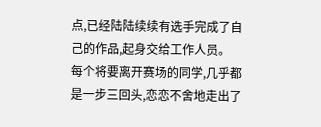点,已经陆陆续续有选手完成了自己的作品,起身交给工作人员。
每个将要离开赛场的同学,几乎都是一步三回头,恋恋不舍地走出了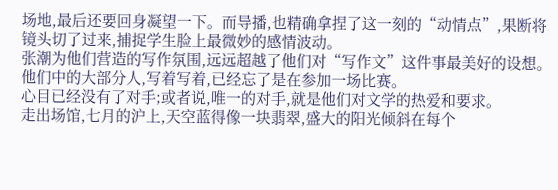场地,最后还要回身凝望一下。而导播,也精确拿捏了这一刻的“动情点”,果断将镜头切了过来,捕捉学生脸上最微妙的感情波动。
张潮为他们营造的写作氛围,远远超越了他们对“写作文”这件事最美好的设想。他们中的大部分人,写着写着,已经忘了是在参加一场比赛。
心目已经没有了对手;或者说,唯一的对手,就是他们对文学的热爱和要求。
走出场馆,七月的沪上,天空蓝得像一块翡翠,盛大的阳光倾斜在每个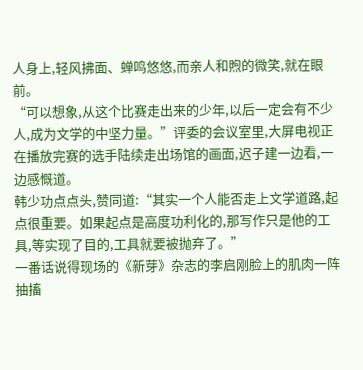人身上,轻风拂面、蝉鸣悠悠,而亲人和煦的微笑,就在眼前。
“可以想象,从这个比赛走出来的少年,以后一定会有不少人,成为文学的中坚力量。”评委的会议室里,大屏电视正在播放完赛的选手陆续走出场馆的画面,迟子建一边看,一边感慨道。
韩少功点点头,赞同道:“其实一个人能否走上文学道路,起点很重要。如果起点是高度功利化的,那写作只是他的工具,等实现了目的,工具就要被抛弃了。”
一番话说得现场的《新芽》杂志的李启刚脸上的肌肉一阵抽搐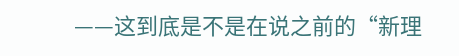——这到底是不是在说之前的“新理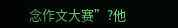念作文大赛”?他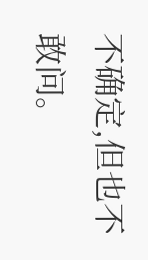不确定,但也不敢问。